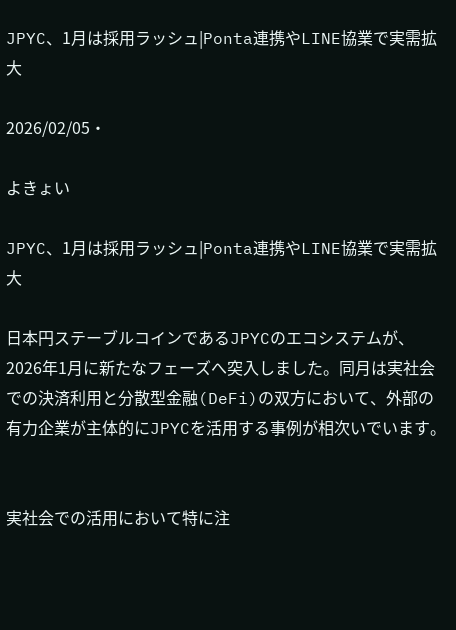JPYC、1月は採用ラッシュ|Ponta連携やLINE協業で実需拡大

2026/02/05・

よきょい

JPYC、1月は採用ラッシュ|Ponta連携やLINE協業で実需拡大

日本円ステーブルコインであるJPYCのエコシステムが、2026年1月に新たなフェーズへ突入しました。同月は実社会での決済利用と分散型金融(DeFi)の双方において、外部の有力企業が主体的にJPYCを活用する事例が相次いでいます。


実社会での活用において特に注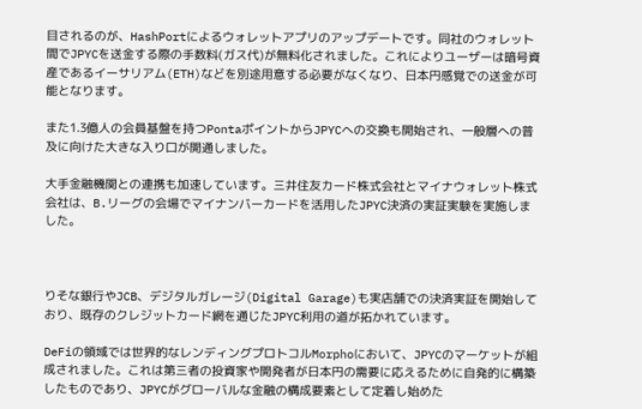目されるのが、HashPortによるウォレットアプリのアップデートです。同社のウォレット間でJPYCを送金する際の手数料(ガス代)が無料化されました。これによりユーザーは暗号資産であるイーサリアム(ETH)などを別途用意する必要がなくなり、日本円感覚での送金が可能となります。

また1.3億人の会員基盤を持つPontaポイントからJPYCへの交換も開始され、一般層への普及に向けた大きな入り口が開通しました。

大手金融機関との連携も加速しています。三井住友カード株式会社とマイナウォレット株式会社は、B.リーグの会場でマイナンバーカードを活用したJPYC決済の実証実験を実施しました。



りそな銀行やJCB、デジタルガレージ(Digital Garage)も実店舗での決済実証を開始しており、既存のクレジットカード網を通じたJPYC利用の道が拓かれています。

DeFiの領域では世界的なレンディングプロトコルMorphoにおいて、JPYCのマーケットが組成されました。これは第三者の投資家や開発者が日本円の需要に応えるために自発的に構築したものであり、JPYCがグローバルな金融の構成要素として定着し始めた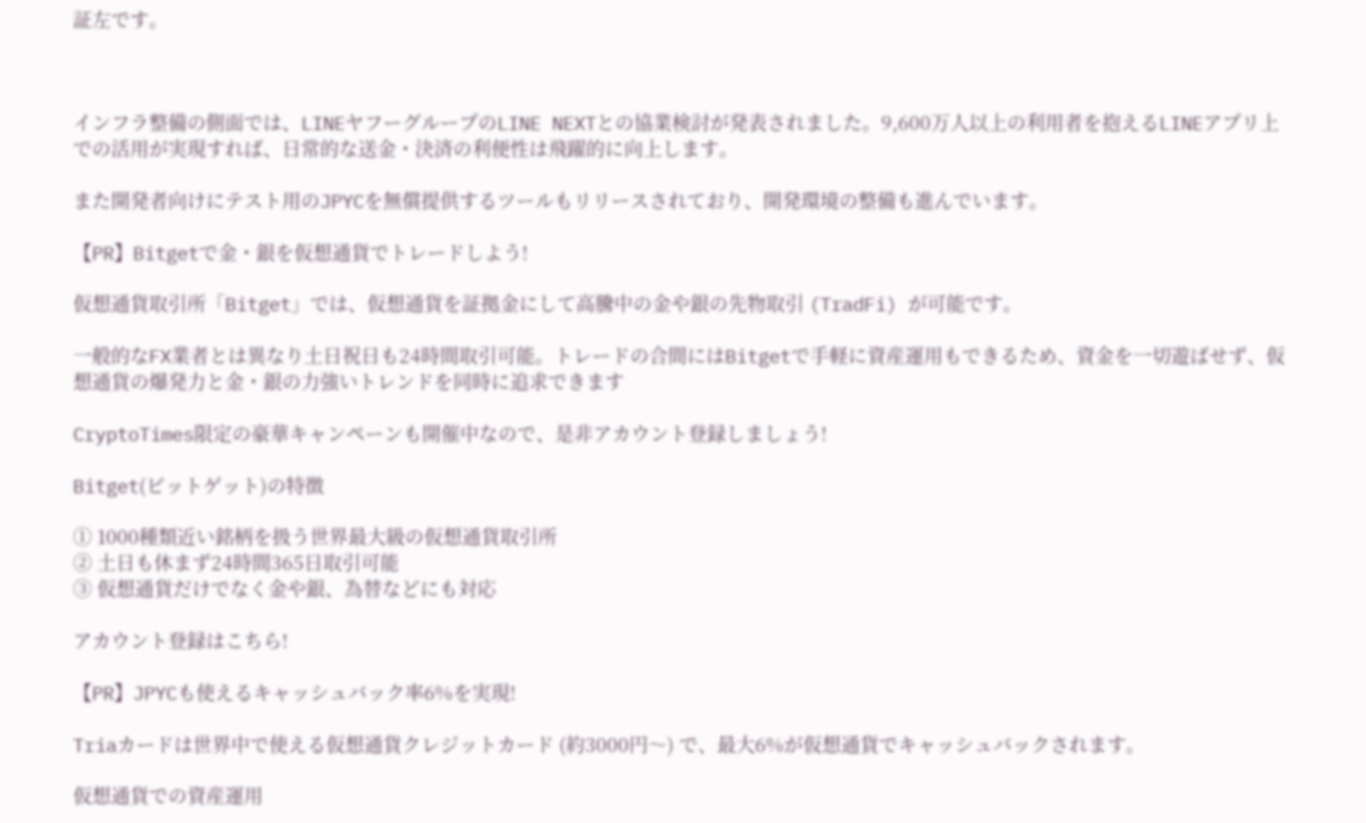証左です。



インフラ整備の側面では、LINEヤフーグループのLINE NEXTとの協業検討が発表されました。9,600万人以上の利用者を抱えるLINEアプリ上での活用が実現すれば、日常的な送金・決済の利便性は飛躍的に向上します。

また開発者向けにテスト用のJPYCを無償提供するツールもリリースされており、開発環境の整備も進んでいます。

【PR】Bitgetで金・銀を仮想通貨でトレードしよう!

仮想通貨取引所「Bitget」では、仮想通貨を証拠金にして高騰中の金や銀の先物取引 (TradFi) が可能です。

一般的なFX業者とは異なり土日祝日も24時間取引可能。トレードの合間にはBitgetで手軽に資産運用もできるため、資金を一切遊ばせず、仮想通貨の爆発力と金・銀の力強いトレンドを同時に追求できます

CryptoTimes限定の豪華キャンペーンも開催中なので、是非アカウント登録しましょう!

Bitget(ビットゲット)の特徴

① 1000種類近い銘柄を扱う世界最大級の仮想通貨取引所
② 土日も休まず24時間365日取引可能
③ 仮想通貨だけでなく金や銀、為替などにも対応

アカウント登録はこちら!

【PR】JPYCも使えるキャッシュバック率6%を実現!

Triaカードは世界中で使える仮想通貨クレジットカード (約3000円〜) で、最大6%が仮想通貨でキャッシュバックされます。

仮想通貨での資産運用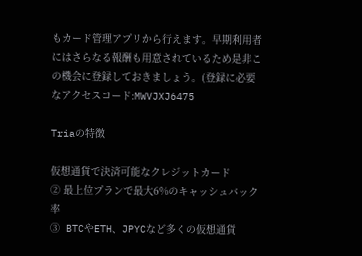もカード管理アプリから行えます。早期利用者にはさらなる報酬も用意されているため是非この機会に登録しておきましょう。(登録に必要なアクセスコード:MWVJXJ6475

Triaの特徴

仮想通貨で決済可能なクレジットカード
② 最上位プランで最大6%のキャッシュバック率
③ BTCやETH、JPYCなど多くの仮想通貨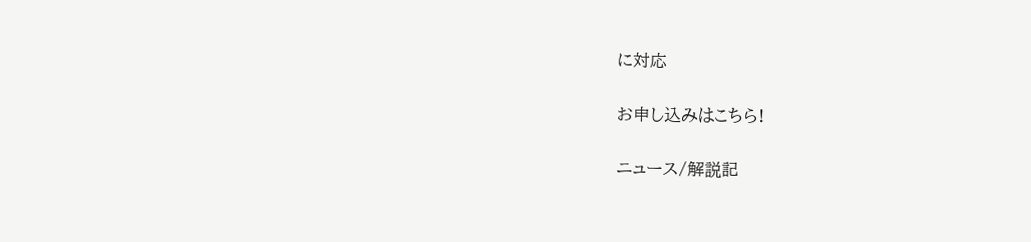に対応

お申し込みはこちら!

ニュース/解説記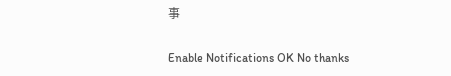事

Enable Notifications OK No thanks